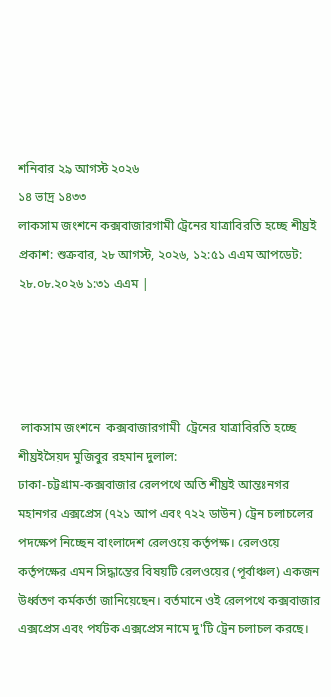শনিবার ২৯ আগস্ট ২০২৬
১৪ ভাদ্র ১৪৩৩
লাকসাম জংশনে কক্সবাজারগামী ট্রেনের যাত্রাবিরতি হচ্ছে শীঘ্রই
প্রকাশ: শুক্রবার, ২৮ আগস্ট, ২০২৬, ১২:৫১ এএম আপডেট: ২৮.০৮.২০২৬ ১:৩১ এএম |




 লাকসাম জংশনে  কক্সবাজারগামী  ট্রেনের যাত্রাবিরতি হচ্ছে শীঘ্রইসৈয়দ মুজিবুর রহমান দুলাল:
ঢাকা-চট্টগ্রাম-কক্সবাজার রেলপথে অতি শীঘ্রই আন্তঃনগর মহানগর এক্সপ্রেস (৭২১ আপ এবং ৭২২ ডাউন) ট্রেন চলাচলের পদক্ষেপ নিচ্ছেন বাংলাদেশ রেলওয়ে কর্তৃপক্ষ। রেলওয়ে কর্তৃপক্ষের এমন সিদ্ধান্তের বিষয়টি রেলওয়ের (পূর্বাঞ্চল) একজন উর্ধ্বতণ কর্মকর্তা জানিয়েছেন। বর্তমানে ওই রেলপথে কক্সবাজার এক্সপ্রেস এবং পর্যটক এক্সপ্রেস নামে দু'টি ট্রেন চলাচল করছে।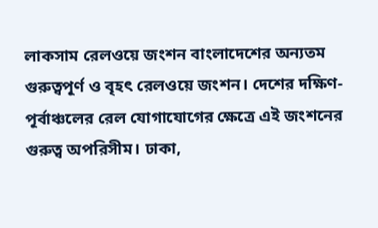লাকসাম রেলওয়ে জংশন বাংলাদেশের অন্যতম গুরুত্বপূর্ণ ও বৃহৎ রেলওয়ে জংশন। দেশের দক্ষিণ-পূর্বাঞ্চলের রেল যোগাযোগের ক্ষেত্রে এই জংশনের গুরুত্ব অপরিসীম। ঢাকা,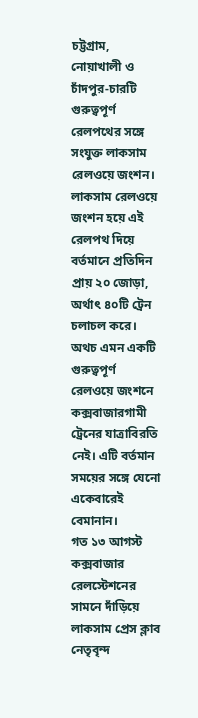চট্টগ্রাম, নোয়াখালী ও চাঁদপুর-চারটি গুরুত্বপূর্ণ রেলপথের সঙ্গে সংযুক্ত লাকসাম রেলওয়ে জংশন। লাকসাম রেলওয়ে জংশন হয়ে এই রেলপথ দিয়ে বর্তমানে প্রতিদিন প্রায় ২০ জোড়া, অর্থাৎ ৪০টি ট্রেন চলাচল করে। অথচ এমন একটি গুরুত্বপূর্ণ রেলওয়ে জংশনে কক্সবাজারগামী ট্রেনের যাত্রাবিরতি নেই। এটি বর্তমান সময়ের সঙ্গে যেনো একেবারেই বেমানান।
গত ১৩ আগস্ট কক্সবাজার রেলস্টেশনের সামনে দাঁড়িয়ে লাকসাম প্রেস ক্লাব নেতৃবৃন্দ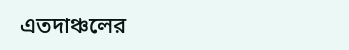এতদাঞ্চলের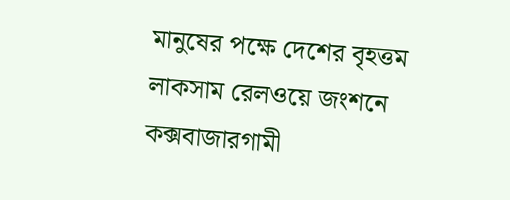মানুষের পক্ষে দেশের বৃহত্তম লাকসাম রেলওয়ে জংশনে কক্সবাজারগামী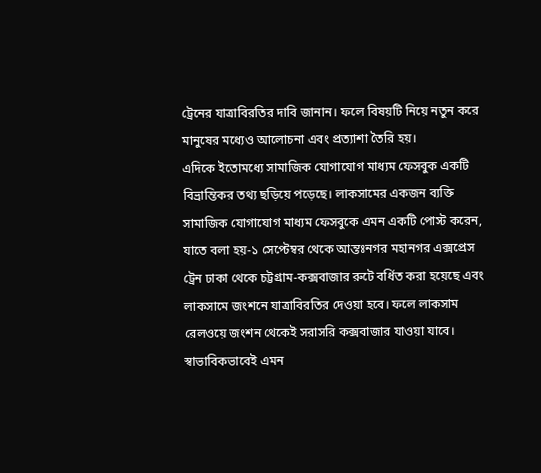ট্রেনের যাত্রাবিরতির দাবি জানান। ফলে বিষয়টি নিয়ে নতুন করে মানুষের মধ্যেও আলোচনা এবং প্রত্যাশা তৈরি হয়।
এদিকে ইতোমধ্যে সামাজিক যোগাযোগ মাধ্যম ফেসবুক একটি বিভ্রান্তিকর তথ্য ছড়িয়ে পড়েছে। লাকসামের একজন ব্যক্তি সামাজিক যোগাযোগ মাধ্যম ফেসবুকে এমন একটি পোস্ট করেন, যাতে বলা হয়-১ সেপ্টেম্বর থেকে আন্তঃনগর মহানগর এক্সপ্রেস ট্রেন ঢাকা থেকে চট্টগ্রাম-কক্সবাজার রুটে বর্ধিত করা হয়েছে এবং লাকসামে জংশনে যাত্রাবিরতির দেওয়া হবে। ফলে লাকসাম রেলওয়ে জংশন থেকেই সরাসরি কক্সবাজার যাওয়া যাবে।
স্বাভাবিকভাবেই এমন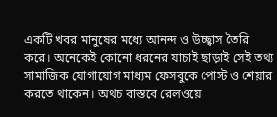একটি খবর মানুষের মধ্যে আনন্দ ও উচ্ছ্বাস তৈরি করে। অনেকেই কোনো ধরনের যাচাই ছাড়াই সেই তথ্য সামাজিক যোগাযোগ মাধ্যম ফেসবুকে পোস্ট ও শেয়ার করতে থাকেন। অথচ বাস্তবে রেলওয়ে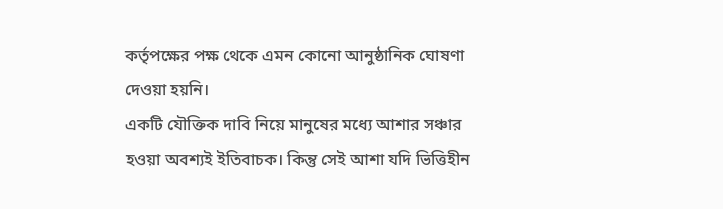কর্তৃপক্ষের পক্ষ থেকে এমন কোনো আনুষ্ঠানিক ঘোষণা দেওয়া হয়নি।
একটি যৌক্তিক দাবি নিয়ে মানুষের মধ্যে আশার সঞ্চার হওয়া অবশ্যই ইতিবাচক। কিন্তু সেই আশা যদি ভিত্তিহীন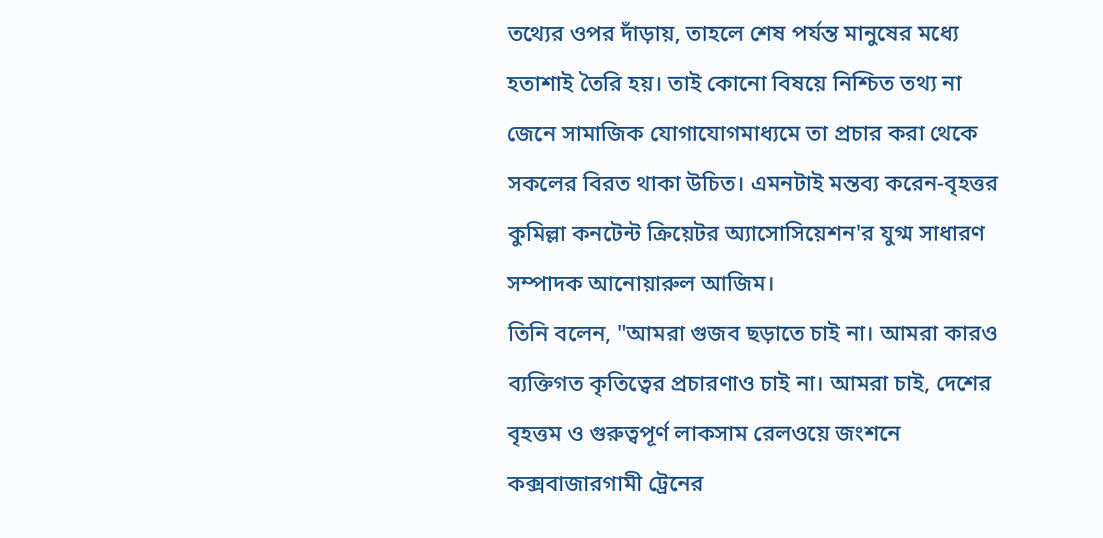তথ্যের ওপর দাঁড়ায়, তাহলে শেষ পর্যন্ত মানুষের মধ্যে হতাশাই তৈরি হয়। তাই কোনো বিষয়ে নিশ্চিত তথ্য না জেনে সামাজিক যোগাযোগমাধ্যমে তা প্রচার করা থেকে সকলের বিরত থাকা উচিত। এমনটাই মন্তব্য করেন-বৃহত্তর কুমিল্লা কনটেন্ট ক্রিয়েটর অ্যাসোসিয়েশন'র যুগ্ম সাধারণ সম্পাদক আনোয়ারুল আজিম।
তিনি বলেন, "আমরা গুজব ছড়াতে চাই না। আমরা কারও ব্যক্তিগত কৃতিত্বের প্রচারণাও চাই না। আমরা চাই, দেশের বৃহত্তম ও গুরুত্বপূর্ণ লাকসাম রেলওয়ে জংশনে কক্সবাজারগামী ট্রেনের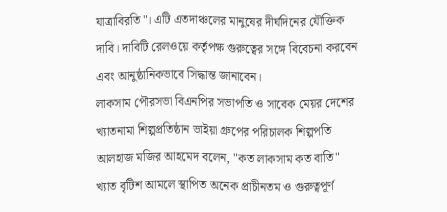যাত্রাবিরতি"। এটি এতদাঞ্চলের মানুষের দীর্ঘদিনের যৌক্তিক দাবি। দাবিটি রেলওয়ে কর্তৃপক্ষ গুরুত্বের সঙ্গে বিবেচনা করবেন এবং আনুষ্ঠানিকভাবে সিদ্ধান্ত জানাবেন।
লাকসাম পৌরসভা বিএনপির সভাপতি ও সাবেক মেয়র দেশের খ্যাতনামা শিল্পপ্রতিষ্ঠান ভাইয়া গ্রুপের পরিচালক শিল্পপতি আলহাজ মজির আহমেদ বলেন, "কত লাকসাম কত বাতি" খ্যাত বৃটিশ আমলে স্থাপিত অনেক প্রাচীনতম ও গুরুত্বপূর্ণ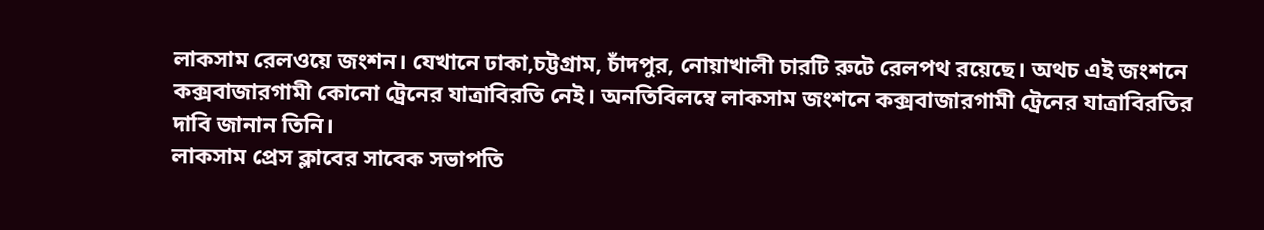লাকসাম রেলওয়ে জংশন। যেখানে ঢাকা,চট্টগ্রাম, চাঁদপুর, নোয়াখালী চারটি রুটে রেলপথ রয়েছে। অথচ এই জংশনে কক্সবাজারগামী কোনো ট্রেনের যাত্রাবিরতি নেই। অনতিবিলম্বে লাকসাম জংশনে কক্সবাজারগামী ট্রেনের যাত্রাবিরতির দাবি জানান তিনি।
লাকসাম প্রেস ক্লাবের সাবেক সভাপতি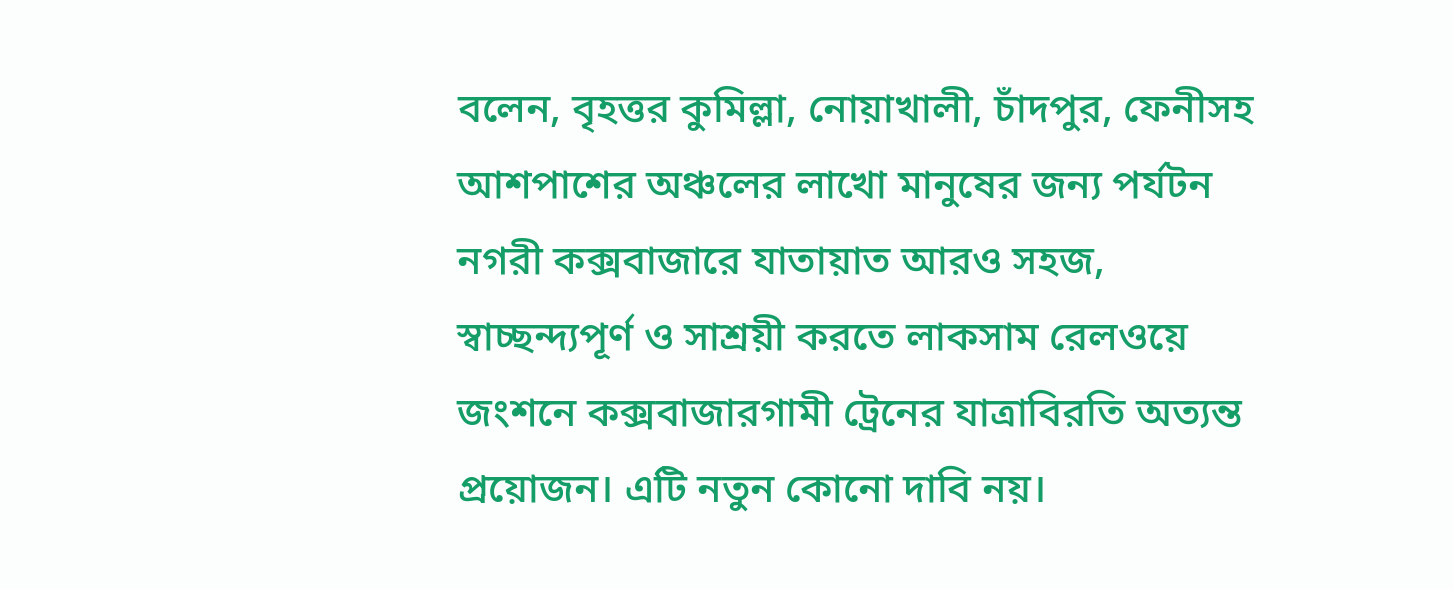বলেন, বৃহত্তর কুমিল্লা, নোয়াখালী, চাঁদপুর, ফেনীসহ আশপাশের অঞ্চলের লাখো মানুষের জন্য পর্যটন নগরী কক্সবাজারে যাতায়াত আরও সহজ, স্বাচ্ছন্দ্যপূর্ণ ও সাশ্রয়ী করতে লাকসাম রেলওয়ে জংশনে কক্সবাজারগামী ট্রেনের যাত্রাবিরতি অত্যন্ত প্রয়োজন। এটি নতুন কোনো দাবি নয়।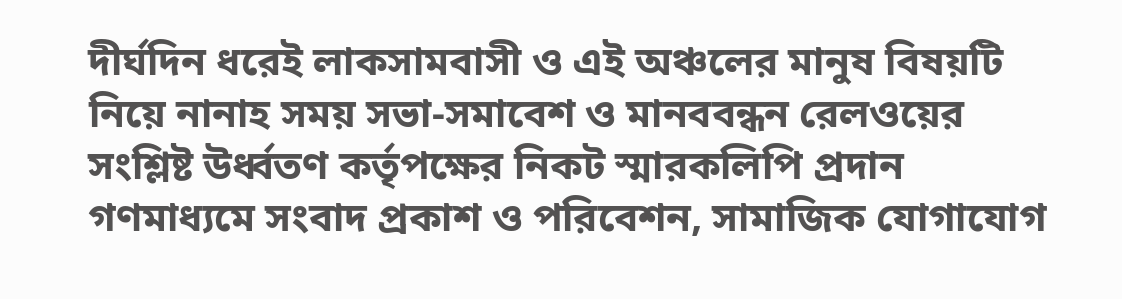দীর্ঘদিন ধরেই লাকসামবাসী ও এই অঞ্চলের মানুষ বিষয়টি নিয়ে নানাহ সময় সভা-সমাবেশ ও মানববন্ধন রেলওয়ের সংশ্লিষ্ট উর্ধ্বতণ কর্তৃপক্ষের নিকট স্মারকলিপি প্রদান গণমাধ্যমে সংবাদ প্রকাশ ও পরিবেশন, সামাজিক যোগাযোগ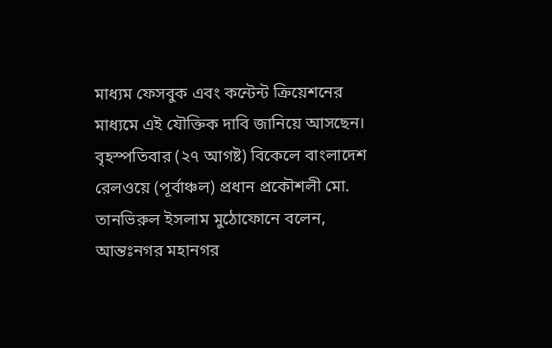মাধ্যম ফেসবুক এবং কন্টেন্ট ক্রিয়েশনের মাধ্যমে এই যৌক্তিক দাবি জানিয়ে আসছেন।
বৃহস্পতিবার (২৭ আগষ্ট) বিকেলে বাংলাদেশ রেলওয়ে (পূর্বাঞ্চল) প্রধান প্রকৌশলী মো. তানভিরুল ইসলাম মুঠোফোনে বলেন, আন্তঃনগর মহানগর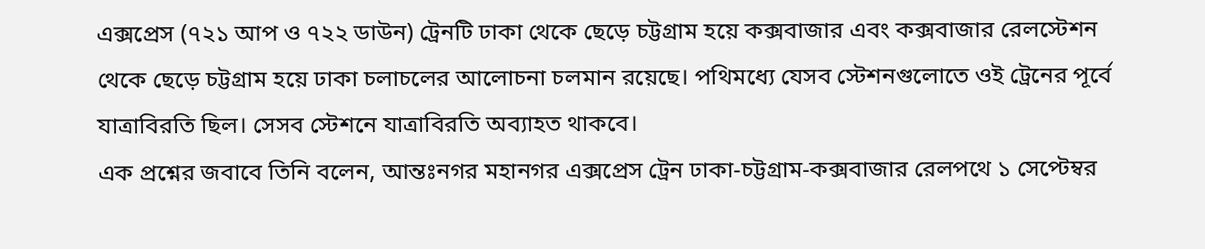এক্সপ্রেস (৭২১ আপ ও ৭২২ ডাউন) ট্রেনটি ঢাকা থেকে ছেড়ে চট্টগ্রাম হয়ে কক্সবাজার এবং কক্সবাজার রেলস্টেশন থেকে ছেড়ে চট্টগ্রাম হয়ে ঢাকা চলাচলের আলোচনা চলমান রয়েছে। পথিমধ্যে যেসব স্টেশনগুলোতে ওই ট্রেনের পূর্বে যাত্রাবিরতি ছিল। সেসব স্টেশনে যাত্রাবিরতি অব্যাহত থাকবে।
এক প্রশ্নের জবাবে তিনি বলেন, আন্তঃনগর মহানগর এক্সপ্রেস ট্রেন ঢাকা-চট্টগ্রাম-কক্সবাজার রেলপথে ১ সেপ্টেম্বর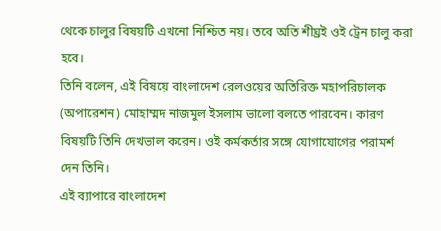থেকে চালুর বিষয়টি এখনো নিশ্চিত নয়। তবে অতি শীঘ্রই ওই ট্রেন চালু করা হবে।
তিনি বলেন, এই বিষয়ে বাংলাদেশ রেলওয়ের অতিরিক্ত মহাপরিচালক (অপারেশন) মোহাম্মদ নাজমুল ইসলাম ভালো বলতে পারবেন। কারণ বিষয়টি তিনি দেখভাল করেন। ওই কর্মকর্তার সঙ্গে যোগাযোগের পরামর্শ দেন তিনি।
এই ব্যাপারে বাংলাদেশ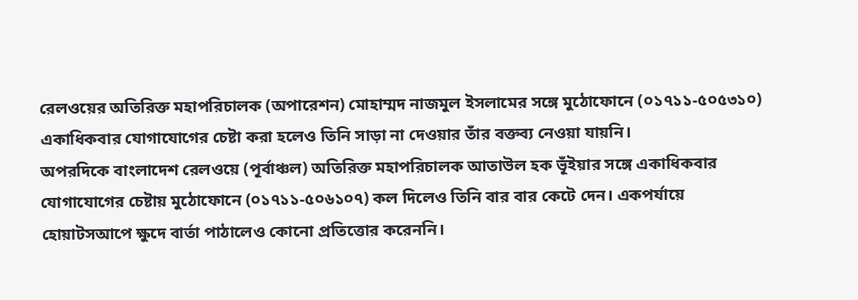রেলওয়ের অতিরিক্ত মহাপরিচালক (অপারেশন) মোহাম্মদ নাজমুল ইসলামের সঙ্গে মুঠোফোনে (০১৭১১-৫০৫৩১০) একাধিকবার যোগাযোগের চেষ্টা করা হলেও তিনি সাড়া না দেওয়ার তাঁর বক্তব্য নেওয়া যায়নি।
অপরদিকে বাংলাদেশ রেলওয়ে (পূর্বাঞ্চল) অতিরিক্ত মহাপরিচালক আতাউল হক ভূঁইয়ার সঙ্গে একাধিকবার যোগাযোগের চেষ্টায় মুঠোফোনে (০১৭১১-৫০৬১০৭) কল দিলেও তিনি বার বার কেটে দেন। একপর্যায়ে হোয়াটসআপে ক্ষুদে বার্তা পাঠালেও কোনো প্রতিত্তোর করেননি।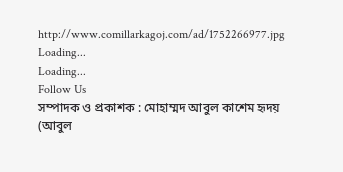http://www.comillarkagoj.com/ad/1752266977.jpg
Loading...
Loading...
Follow Us
সম্পাদক ও প্রকাশক : মোহাম্মদ আবুল কাশেম হৃদয় (আবুল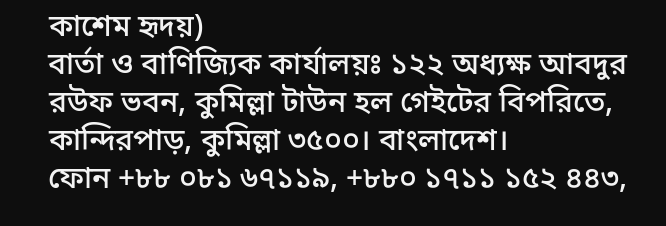কাশেম হৃদয়)
বার্তা ও বাণিজ্যিক কার্যালয়ঃ ১২২ অধ্যক্ষ আবদুর রউফ ভবন, কুমিল্লা টাউন হল গেইটের বিপরিতে, কান্দিরপাড়, কুমিল্লা ৩৫০০। বাংলাদেশ।
ফোন +৮৮ ০৮১ ৬৭১১৯, +৮৮০ ১৭১১ ১৫২ ৪৪৩,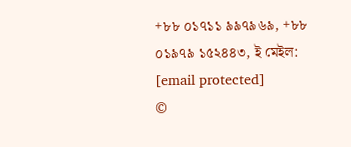+৮৮ ০১৭১১ ৯৯৭৯৬৯, +৮৮ ০১৯৭৯ ১৫২৪৪৩, ই মেইল: [email protected]
©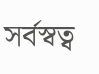সর্বস্বত্ব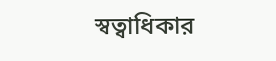স্বত্বাধিকার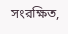সংরক্ষিত,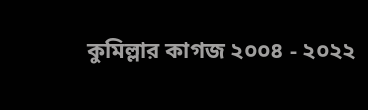কুমিল্লার কাগজ ২০০৪ - ২০২২